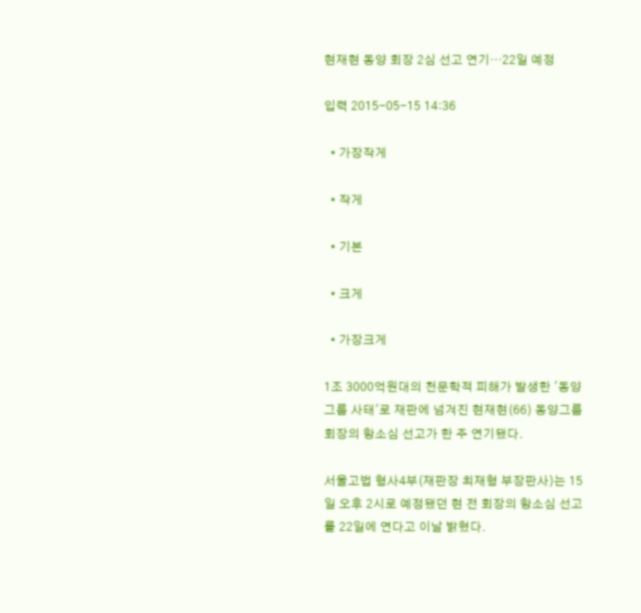현재현 동양 회장 2심 선고 연기…22일 예정

입력 2015-05-15 14:36

  • 가장작게

  • 작게

  • 기본

  • 크게

  • 가장크게

1조 3000억원대의 천문학적 피해가 발생한 '동양그룹 사태'로 재판에 넘겨진 현재현(66) 동양그룹 회장의 항소심 선고가 한 주 연기됐다.

서울고법 형사4부(재판장 최재형 부장판사)는 15일 오후 2시로 예정됐던 현 전 회장의 항소심 선고를 22일에 연다고 이날 밝혔다.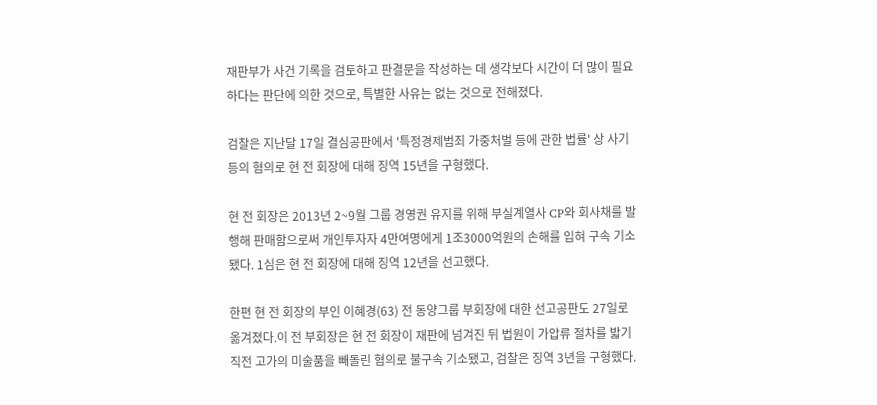재판부가 사건 기록을 검토하고 판결문을 작성하는 데 생각보다 시간이 더 많이 필요하다는 판단에 의한 것으로, 특별한 사유는 없는 것으로 전해졌다.

검찰은 지난달 17일 결심공판에서 '특정경제범죄 가중처벌 등에 관한 법률' 상 사기 등의 혐의로 현 전 회장에 대해 징역 15년을 구형했다.

현 전 회장은 2013년 2~9월 그룹 경영권 유지를 위해 부실계열사 CP와 회사채를 발행해 판매함으로써 개인투자자 4만여명에게 1조3000억원의 손해를 입혀 구속 기소됐다. 1심은 현 전 회장에 대해 징역 12년을 선고했다.

한편 현 전 회장의 부인 이혜경(63) 전 동양그룹 부회장에 대한 선고공판도 27일로 옮겨졌다.이 전 부회장은 현 전 회장이 재판에 넘겨진 뒤 법원이 가압류 절차를 밟기 직전 고가의 미술품을 빼돌린 혐의로 불구속 기소됐고, 검찰은 징역 3년을 구형했다.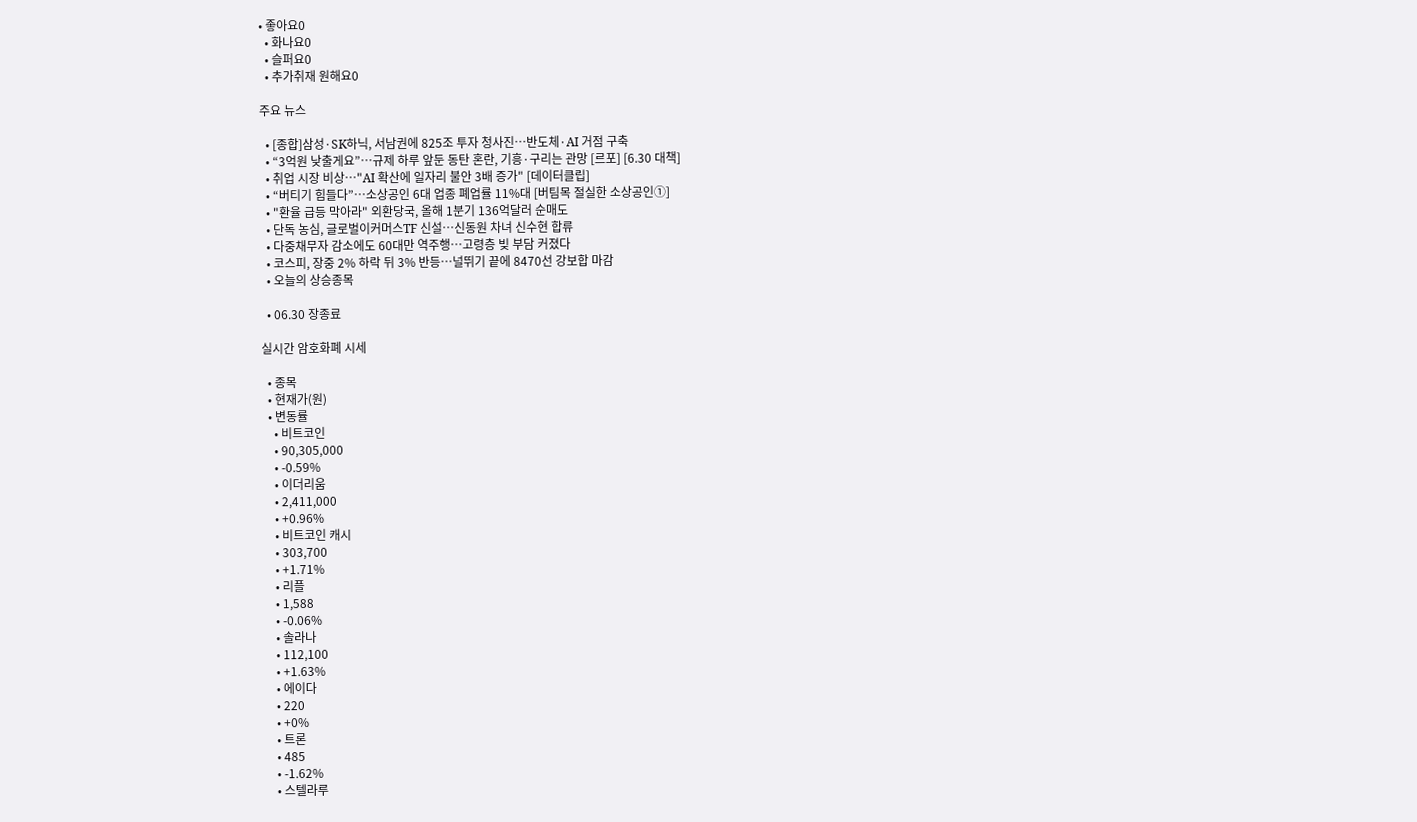• 좋아요0
  • 화나요0
  • 슬퍼요0
  • 추가취재 원해요0

주요 뉴스

  • [종합]삼성·SK하닉, 서남권에 825조 투자 청사진…반도체·AI 거점 구축
  • “3억원 낮출게요”⋯규제 하루 앞둔 동탄 혼란, 기흥·구리는 관망 [르포] [6.30 대책]
  • 취업 시장 비상…"AI 확산에 일자리 불안 3배 증가" [데이터클립]
  • “버티기 힘들다”…소상공인 6대 업종 폐업률 11%대 [버팀목 절실한 소상공인①]
  • "환율 급등 막아라" 외환당국, 올해 1분기 136억달러 순매도
  • 단독 농심, 글로벌이커머스TF 신설…신동원 차녀 신수현 합류
  • 다중채무자 감소에도 60대만 역주행…고령층 빚 부담 커졌다
  • 코스피, 장중 2% 하락 뒤 3% 반등⋯널뛰기 끝에 8470선 강보합 마감
  • 오늘의 상승종목

  • 06.30 장종료

실시간 암호화폐 시세

  • 종목
  • 현재가(원)
  • 변동률
    • 비트코인
    • 90,305,000
    • -0.59%
    • 이더리움
    • 2,411,000
    • +0.96%
    • 비트코인 캐시
    • 303,700
    • +1.71%
    • 리플
    • 1,588
    • -0.06%
    • 솔라나
    • 112,100
    • +1.63%
    • 에이다
    • 220
    • +0%
    • 트론
    • 485
    • -1.62%
    • 스텔라루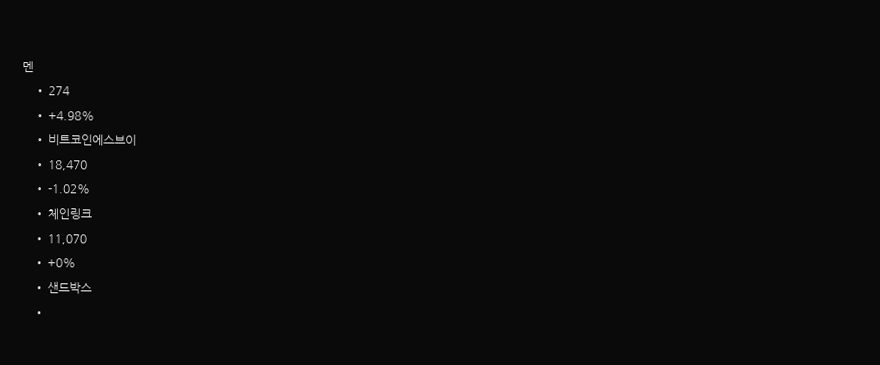멘
    • 274
    • +4.98%
    • 비트코인에스브이
    • 18,470
    • -1.02%
    • 체인링크
    • 11,070
    • +0%
    • 샌드박스
    •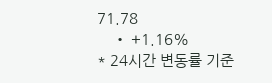71.78
    • +1.16%
* 24시간 변동률 기준